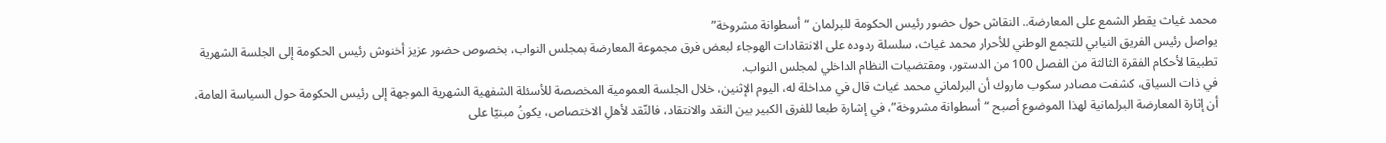محمد غياث يقطر الشمع على المعارضة.. النقاش حول حضور رئيس الحكومة للبرلمان “أسطوانة مشروخة”
يواصل رئيس الفريق النيابي للتجمع الوطني للأحرار محمد غياث، سلسلة ردوده على الانتقادات الهوجاء لبعض فرق مجموعة المعارضة بمجلس النواب، بخصوص حضور عزيز أخنوش رئيس الحكومة إلى الجلسة الشهرية تطبيقا لأحكام الفقرة الثالثة من الفصل 100 من الدستور، ومقتضيات النظام الداخلي لمجلس النواب.
في ذات السياق، كشفت مصادر سكوب ماروك أن البرلماني محمد غياث قال في مداخلة له، اليوم الإثنين، خلال الجلسة العمومية المخصصة للأسئلة الشفهية الشهرية الموجهة إلى رئيس الحكومة حول السياسة العامة، أن إثارة المعارضة البرلمانية لهذا الموضوع أصبح “أسطوانة مشروخة”، في إشارة طبعا للفرق الكبير بين النقد والانتقاد، فالنّقد لأهلِ الاختصاص، يكونُ مبنيّا على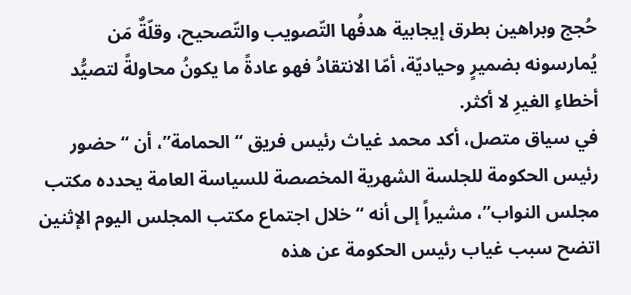حُجج وبراهين بطرق إيجابية هدفُها التّصويب والتّصحيح، وقلّةٌ مَن يُمارسونه بضميرٍ وحياديّة، أمّا الانتقادُ فهو عادةً ما يكونُ محاولةً لتصيُّد أخطاءِ الغيرِ لا أكثر.
في سياق متصل، أكد محمد غياث رئيس فريق “الحمامة”، أن “حضور رئيس الحكومة للجلسة الشهرية المخصصة للسياسة العامة يحدده مكتب مجلس النواب”، مشيراً إلى أنه “خلال اجتماع مكتب المجلس اليوم الإثنين اتضح سبب غياب رئيس الحكومة عن هذه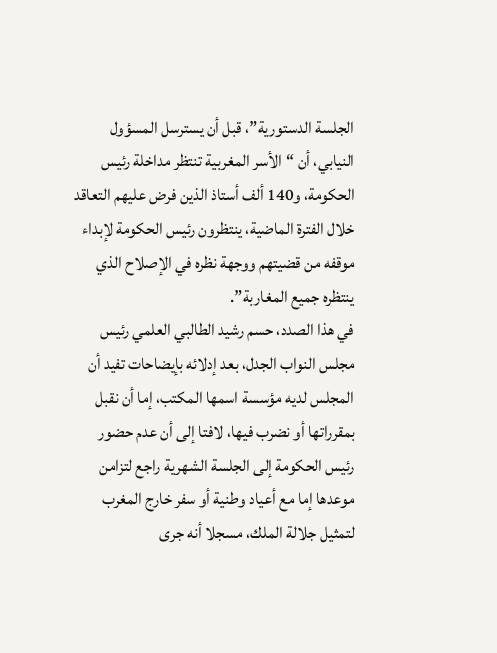الجلسة الدستورية”، قبل أن يسترسل المسؤول النيابي، أن “الأسر المغربية تنتظر مداخلة رئيس الحكومة، و140 ألف أستاذ الذين فرض عليهم التعاقد خلال الفترة الماضية، ينتظرون رئيس الحكومة لإبداء موقفه من قضيتهم ووجهة نظره في الإصلاح الذي ينتظره جميع المغاربة”.
في هذا الصدد، حسم رشيد الطالبي العلمي رئيس مجلس النواب الجدل، بعد إدلائه بإيضاحات تفيد أن المجلس لديه مؤسسة اسمها المكتب، إما أن نقبل بمقرراتها أو نضرب فيها، لافتا إلى أن عدم حضور رئيس الحكومة إلى الجلسة الشهرية راجع لتزامن موعدها إما مع أعياد وطنية أو سفر خارج المغرب لتمثيل جلالة الملك، مسجلا أنه جرى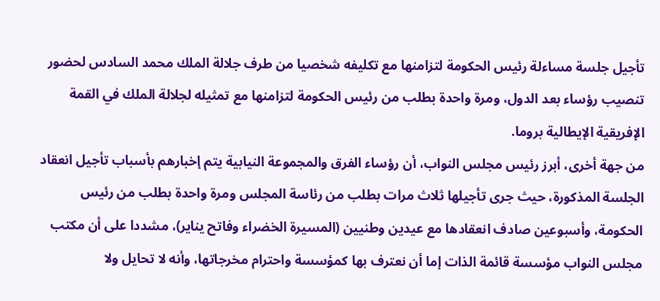تأجيل جلسة مساءلة رئيس الحكومة لتزامنها مع تكليفه شخصيا من طرف جلالة الملك محمد السادس لحضور تنصيب رؤساء بعد الدول، ومرة واحدة بطلب من رئيس الحكومة لتزامنها مع تمثيله لجلالة الملك في القمة الإفريقية الإيطالية بروما.
من جهة أخرى، أبرز رئيس مجلس النواب، أن رؤساء الفرق والمجموعة النيابية يتم إخبارهم بأسباب تأجيل انعقاد الجلسة المذكورة، حيث جرى تأجيلها ثلاث مرات بطلب من رئاسة المجلس ومرة واحدة بطلب من رئيس الحكومة، وأسبوعين صادف انعقادها مع عيدين وطنيين (المسيرة الخضراء وفاتح يناير)، مشددا على أن مكتب مجلس النواب مؤسسة قائمة الذات إما أن نعترف بها كمؤسسة واحترام مخرجاتها، وأنه لا تحايل ولا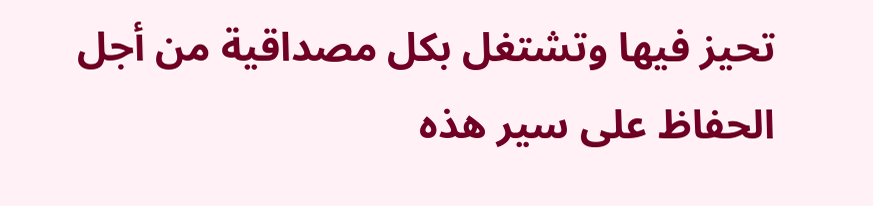تحيز فيها وتشتغل بكل مصداقية من أجل الحفاظ على سير هذه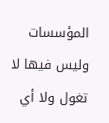المؤسسات وليس فيها لا تغول ولا أي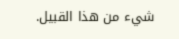شيء من هذا القبيل.